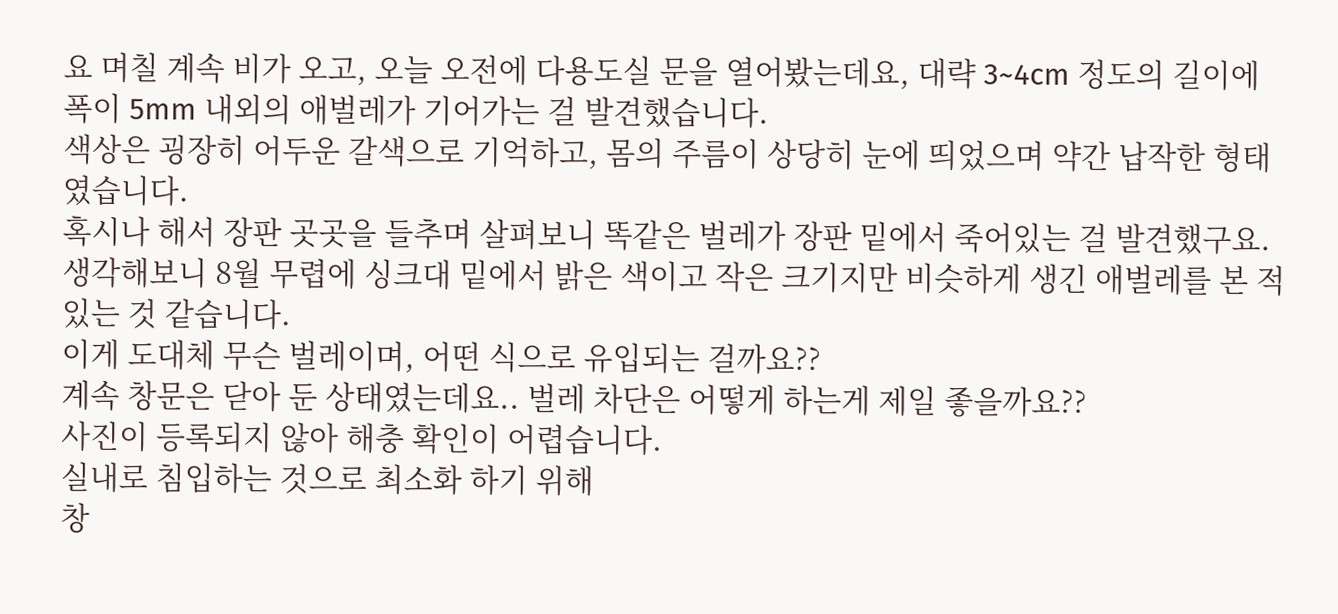요 며칠 계속 비가 오고, 오늘 오전에 다용도실 문을 열어봤는데요, 대략 3~4cm 정도의 길이에 폭이 5mm 내외의 애벌레가 기어가는 걸 발견했습니다.
색상은 굉장히 어두운 갈색으로 기억하고, 몸의 주름이 상당히 눈에 띄었으며 약간 납작한 형태였습니다.
혹시나 해서 장판 곳곳을 들추며 살펴보니 똑같은 벌레가 장판 밑에서 죽어있는 걸 발견했구요.
생각해보니 8월 무렵에 싱크대 밑에서 밝은 색이고 작은 크기지만 비슷하게 생긴 애벌레를 본 적 있는 것 같습니다.
이게 도대체 무슨 벌레이며, 어떤 식으로 유입되는 걸까요??
계속 창문은 닫아 둔 상태였는데요.. 벌레 차단은 어떻게 하는게 제일 좋을까요??
사진이 등록되지 않아 해충 확인이 어렵습니다.
실내로 침입하는 것으로 최소화 하기 위해
창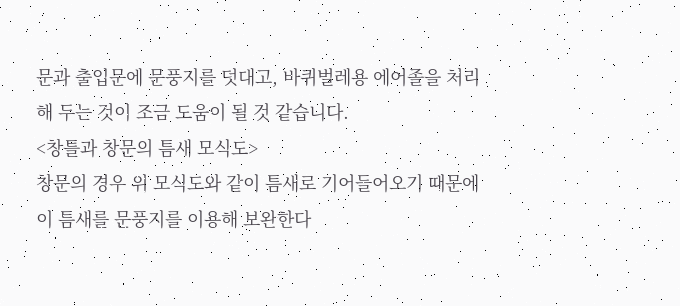문과 출입문에 문풍지를 덧대고, 바퀴벌레용 에어졸을 처리해 두는 것이 조금 도움이 될 것 같습니다.
<창틀과 창문의 틈새 모식도>
창문의 경우 위 모식도와 같이 틈새로 기어들어오기 때문에
이 틈새를 문풍지를 이용해 보완한다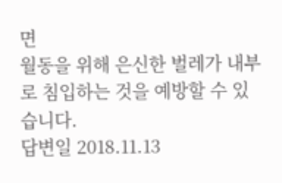면
월동을 위해 은신한 벌레가 내부로 침입하는 것을 예방할 수 있습니다.
답변일 2018.11.13